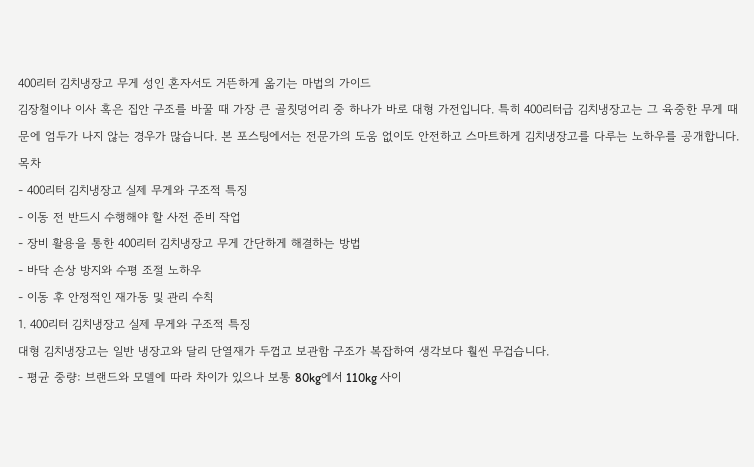400리터 김치냉장고 무게 성인 혼자서도 거뜬하게 옮기는 마법의 가이드
김장철이나 이사 혹은 집안 구조를 바꿀 때 가장 큰 골칫덩어리 중 하나가 바로 대형 가전입니다. 특히 400리터급 김치냉장고는 그 육중한 무게 때문에 엄두가 나지 않는 경우가 많습니다. 본 포스팅에서는 전문가의 도움 없이도 안전하고 스마트하게 김치냉장고를 다루는 노하우를 공개합니다.
목차
- 400리터 김치냉장고 실제 무게와 구조적 특징
- 이동 전 반드시 수행해야 할 사전 준비 작업
- 장비 활용을 통한 400리터 김치냉장고 무게 간단하게 해결하는 방법
- 바닥 손상 방지와 수평 조절 노하우
- 이동 후 안정적인 재가동 및 관리 수칙
1. 400리터 김치냉장고 실제 무게와 구조적 특징
대형 김치냉장고는 일반 냉장고와 달리 단열재가 두껍고 보관함 구조가 복잡하여 생각보다 훨씬 무겁습니다.
- 평균 중량: 브랜드와 모델에 따라 차이가 있으나 보통 80kg에서 110kg 사이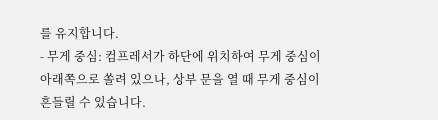를 유지합니다.
- 무게 중심: 컴프레서가 하단에 위치하여 무게 중심이 아래쪽으로 쏠려 있으나, 상부 문을 열 때 무게 중심이 흔들릴 수 있습니다.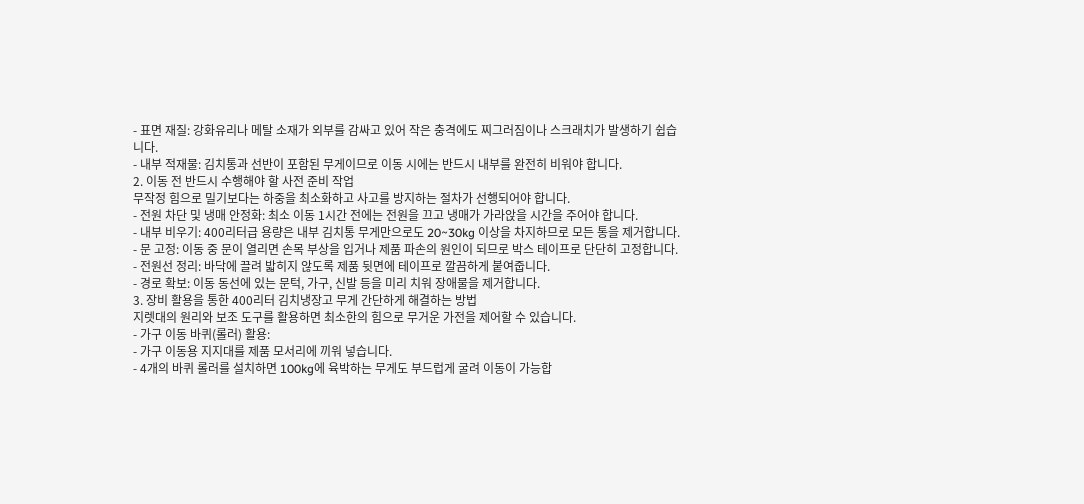- 표면 재질: 강화유리나 메탈 소재가 외부를 감싸고 있어 작은 충격에도 찌그러짐이나 스크래치가 발생하기 쉽습니다.
- 내부 적재물: 김치통과 선반이 포함된 무게이므로 이동 시에는 반드시 내부를 완전히 비워야 합니다.
2. 이동 전 반드시 수행해야 할 사전 준비 작업
무작정 힘으로 밀기보다는 하중을 최소화하고 사고를 방지하는 절차가 선행되어야 합니다.
- 전원 차단 및 냉매 안정화: 최소 이동 1시간 전에는 전원을 끄고 냉매가 가라앉을 시간을 주어야 합니다.
- 내부 비우기: 400리터급 용량은 내부 김치통 무게만으로도 20~30kg 이상을 차지하므로 모든 통을 제거합니다.
- 문 고정: 이동 중 문이 열리면 손목 부상을 입거나 제품 파손의 원인이 되므로 박스 테이프로 단단히 고정합니다.
- 전원선 정리: 바닥에 끌려 밟히지 않도록 제품 뒷면에 테이프로 깔끔하게 붙여줍니다.
- 경로 확보: 이동 동선에 있는 문턱, 가구, 신발 등을 미리 치워 장애물을 제거합니다.
3. 장비 활용을 통한 400리터 김치냉장고 무게 간단하게 해결하는 방법
지렛대의 원리와 보조 도구를 활용하면 최소한의 힘으로 무거운 가전을 제어할 수 있습니다.
- 가구 이동 바퀴(롤러) 활용:
- 가구 이동용 지지대를 제품 모서리에 끼워 넣습니다.
- 4개의 바퀴 롤러를 설치하면 100kg에 육박하는 무게도 부드럽게 굴려 이동이 가능합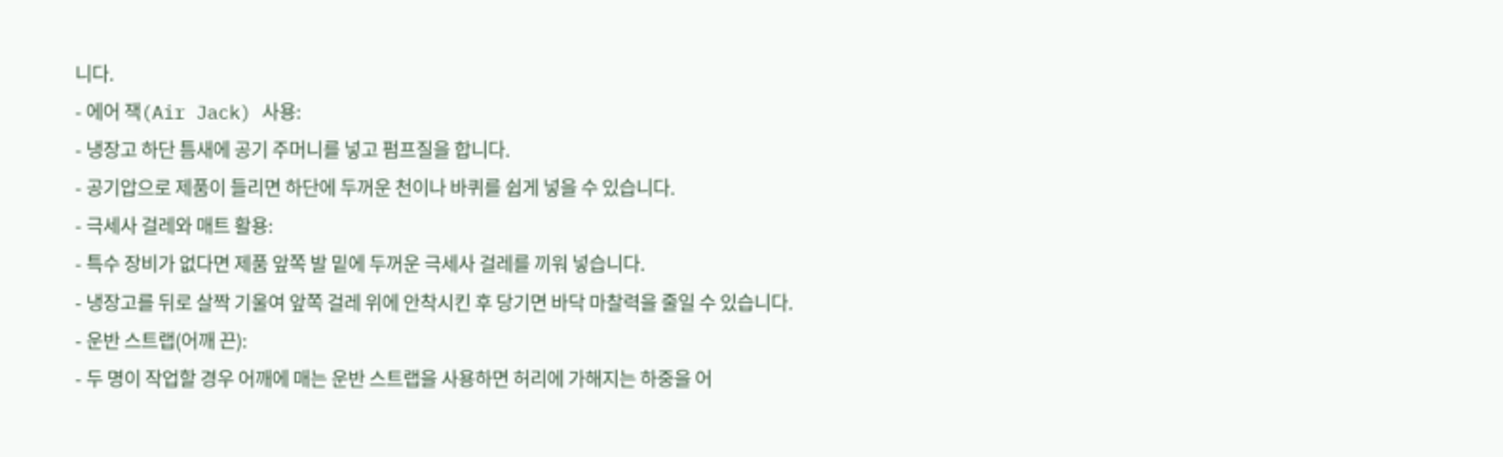니다.
- 에어 잭(Air Jack) 사용:
- 냉장고 하단 틈새에 공기 주머니를 넣고 펌프질을 합니다.
- 공기압으로 제품이 들리면 하단에 두꺼운 천이나 바퀴를 쉽게 넣을 수 있습니다.
- 극세사 걸레와 매트 활용:
- 특수 장비가 없다면 제품 앞쪽 발 밑에 두꺼운 극세사 걸레를 끼워 넣습니다.
- 냉장고를 뒤로 살짝 기울여 앞쪽 걸레 위에 안착시킨 후 당기면 바닥 마찰력을 줄일 수 있습니다.
- 운반 스트랩(어깨 끈):
- 두 명이 작업할 경우 어깨에 매는 운반 스트랩을 사용하면 허리에 가해지는 하중을 어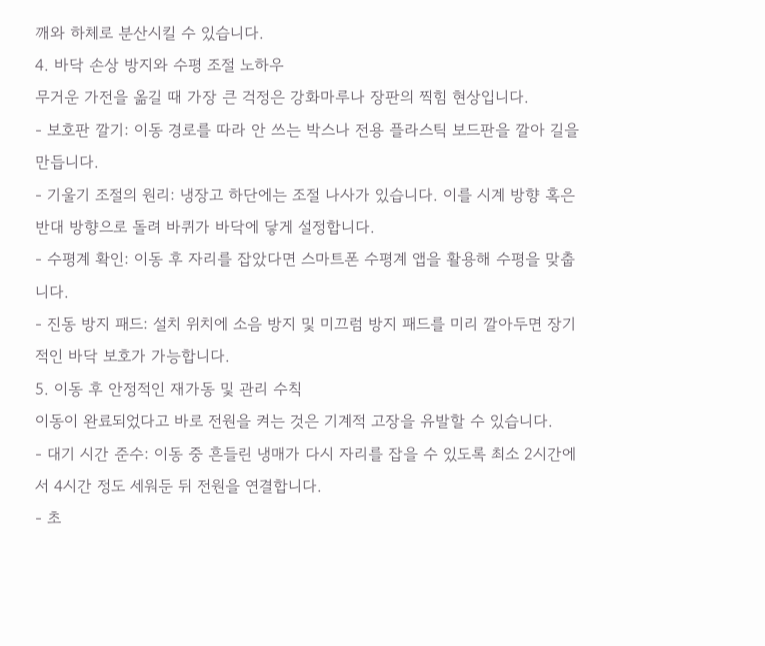깨와 하체로 분산시킬 수 있습니다.
4. 바닥 손상 방지와 수평 조절 노하우
무거운 가전을 옮길 때 가장 큰 걱정은 강화마루나 장판의 찍힘 현상입니다.
- 보호판 깔기: 이동 경로를 따라 안 쓰는 박스나 전용 플라스틱 보드판을 깔아 길을 만듭니다.
- 기울기 조절의 원리: 냉장고 하단에는 조절 나사가 있습니다. 이를 시계 방향 혹은 반대 방향으로 돌려 바퀴가 바닥에 닿게 설정합니다.
- 수평계 확인: 이동 후 자리를 잡았다면 스마트폰 수평계 앱을 활용해 수평을 맞춥니다.
- 진동 방지 패드: 설치 위치에 소음 방지 및 미끄럼 방지 패드를 미리 깔아두면 장기적인 바닥 보호가 가능합니다.
5. 이동 후 안정적인 재가동 및 관리 수칙
이동이 완료되었다고 바로 전원을 켜는 것은 기계적 고장을 유발할 수 있습니다.
- 대기 시간 준수: 이동 중 흔들린 냉매가 다시 자리를 잡을 수 있도록 최소 2시간에서 4시간 정도 세워둔 뒤 전원을 연결합니다.
- 초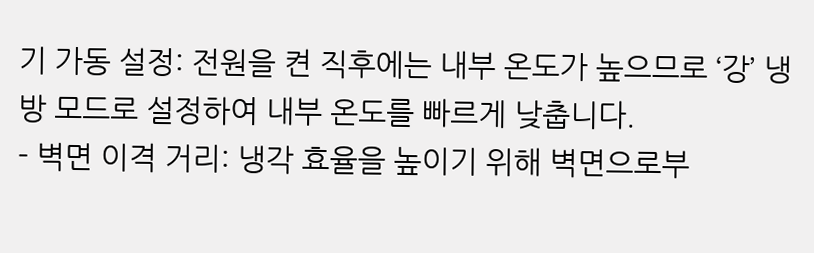기 가동 설정: 전원을 켠 직후에는 내부 온도가 높으므로 ‘강’ 냉방 모드로 설정하여 내부 온도를 빠르게 낮춥니다.
- 벽면 이격 거리: 냉각 효율을 높이기 위해 벽면으로부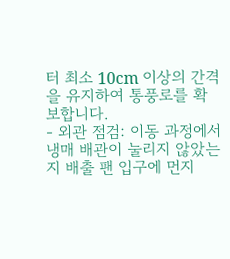터 최소 10cm 이상의 간격을 유지하여 통풍로를 확보합니다.
- 외관 점검: 이동 과정에서 냉매 배관이 눌리지 않았는지 배출 팬 입구에 먼지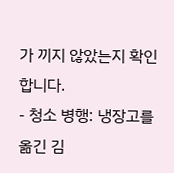가 끼지 않았는지 확인합니다.
- 청소 병행: 냉장고를 옮긴 김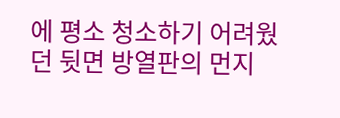에 평소 청소하기 어려웠던 뒷면 방열판의 먼지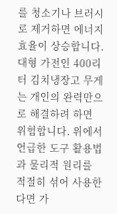를 청소기나 브러시로 제거하면 에너지 효율이 상승합니다.
대형 가전인 400리터 김치냉장고 무게는 개인의 완력만으로 해결하려 하면 위험합니다. 위에서 언급한 도구 활용법과 물리적 원리를 적절히 섞어 사용한다면 가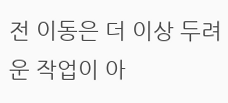전 이동은 더 이상 두려운 작업이 아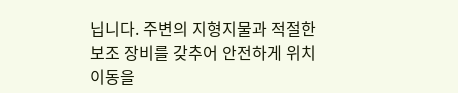닙니다. 주변의 지형지물과 적절한 보조 장비를 갖추어 안전하게 위치 이동을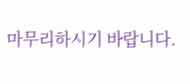마무리하시기 바랍니다.